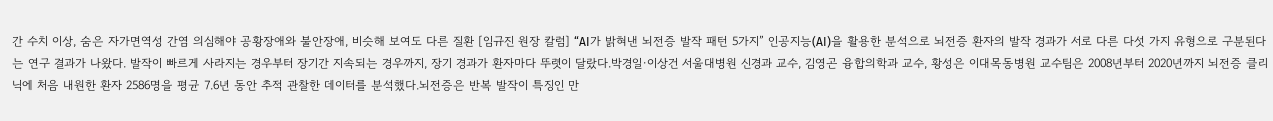간 수치 이상, 숨은 자가면역성 간염 의심해야 공황장애와 불안장애, 비슷해 보여도 다른 질환 [임규진 원장 칼럼] “AI가 밝혀낸 뇌전증 발작 패턴 5가지” 인공지능(AI)을 활용한 분석으로 뇌전증 환자의 발작 경과가 서로 다른 다섯 가지 유형으로 구분된다는 연구 결과가 나왔다. 발작이 빠르게 사라지는 경우부터 장기간 지속되는 경우까지, 장기 경과가 환자마다 뚜렷이 달랐다.박경일·이상건 서울대병원 신경과 교수, 김영곤 융합의학과 교수, 황성은 이대목동병원 교수팀은 2008년부터 2020년까지 뇌전증 클리닉에 처음 내원한 환자 2586명을 평균 7.6년 동안 추적 관찰한 데이터를 분석했다.뇌전증은 반복 발작이 특징인 만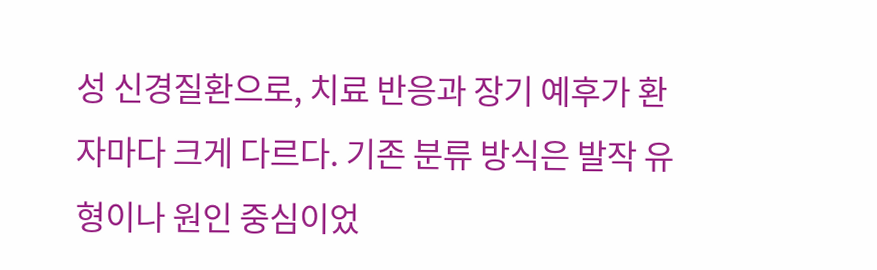성 신경질환으로, 치료 반응과 장기 예후가 환자마다 크게 다르다. 기존 분류 방식은 발작 유형이나 원인 중심이었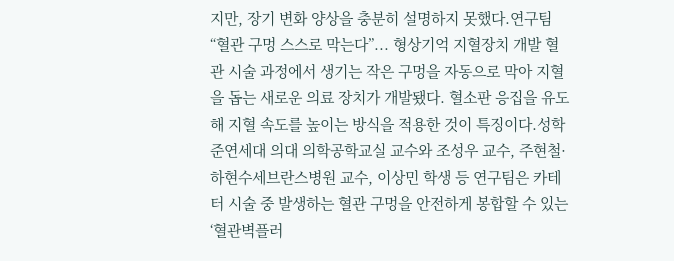지만, 장기 변화 양상을 충분히 설명하지 못했다.연구팀 “혈관 구멍 스스로 막는다”... 형상기억 지혈장치 개발 혈관 시술 과정에서 생기는 작은 구멍을 자동으로 막아 지혈을 돕는 새로운 의료 장치가 개발됐다. 혈소판 응집을 유도해 지혈 속도를 높이는 방식을 적용한 것이 특징이다.성학준연세대 의대 의학공학교실 교수와 조성우 교수, 주현철·하현수세브란스병원 교수, 이상민 학생 등 연구팀은 카테터 시술 중 발생하는 혈관 구멍을 안전하게 봉합할 수 있는 ‘혈관벽플러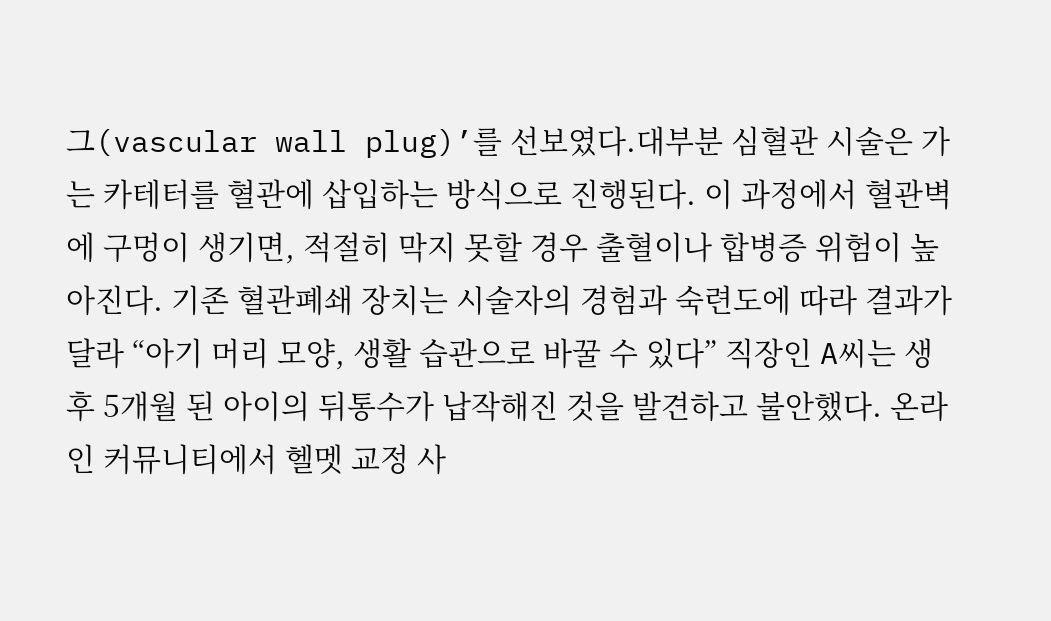그(vascular wall plug)’를 선보였다.대부분 심혈관 시술은 가는 카테터를 혈관에 삽입하는 방식으로 진행된다. 이 과정에서 혈관벽에 구멍이 생기면, 적절히 막지 못할 경우 출혈이나 합병증 위험이 높아진다. 기존 혈관폐쇄 장치는 시술자의 경험과 숙련도에 따라 결과가 달라 “아기 머리 모양, 생활 습관으로 바꿀 수 있다” 직장인 A씨는 생후 5개월 된 아이의 뒤통수가 납작해진 것을 발견하고 불안했다. 온라인 커뮤니티에서 헬멧 교정 사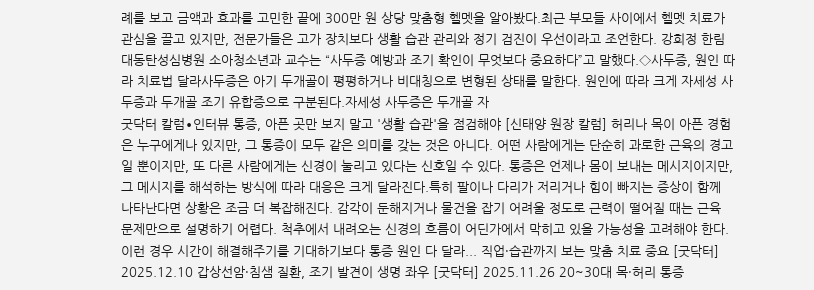례를 보고 금액과 효과를 고민한 끝에 300만 원 상당 맞춤형 헬멧을 알아봤다.최근 부모들 사이에서 헬멧 치료가 관심을 끌고 있지만, 전문가들은 고가 장치보다 생활 습관 관리와 정기 검진이 우선이라고 조언한다. 강희정 한림대동탄성심병원 소아청소년과 교수는 “사두증 예방과 조기 확인이 무엇보다 중요하다”고 말했다.◇사두증, 원인 따라 치료법 달라사두증은 아기 두개골이 평평하거나 비대칭으로 변형된 상태를 말한다. 원인에 따라 크게 자세성 사두증과 두개골 조기 유합증으로 구분된다.자세성 사두증은 두개골 자
굿닥터 칼럼∙인터뷰 통증, 아픈 곳만 보지 말고 '생활 습관'을 점검해야 [신태양 원장 칼럼] 허리나 목이 아픈 경험은 누구에게나 있지만, 그 통증이 모두 같은 의미를 갖는 것은 아니다. 어떤 사람에게는 단순히 과로한 근육의 경고일 뿐이지만, 또 다른 사람에게는 신경이 눌리고 있다는 신호일 수 있다. 통증은 언제나 몸이 보내는 메시지이지만, 그 메시지를 해석하는 방식에 따라 대응은 크게 달라진다.특히 팔이나 다리가 저리거나 힘이 빠지는 증상이 함께 나타난다면 상황은 조금 더 복잡해진다. 감각이 둔해지거나 물건을 잡기 어려울 정도로 근력이 떨어질 때는 근육 문제만으로 설명하기 어렵다. 척추에서 내려오는 신경의 흐름이 어딘가에서 막히고 있을 가능성을 고려해야 한다. 이런 경우 시간이 해결해주기를 기대하기보다 통증 원인 다 달라... 직업·습관까지 보는 맞춤 치료 중요 [굿닥터] 2025.12.10 갑상선암·침샘 질환, 조기 발견이 생명 좌우 [굿닥터] 2025.11.26 20~30대 목·허리 통증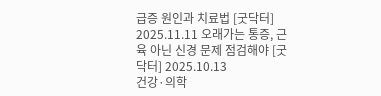급증 원인과 치료법 [굿닥터] 2025.11.11 오래가는 통증, 근육 아닌 신경 문제 점검해야 [굿닥터] 2025.10.13
건강·의학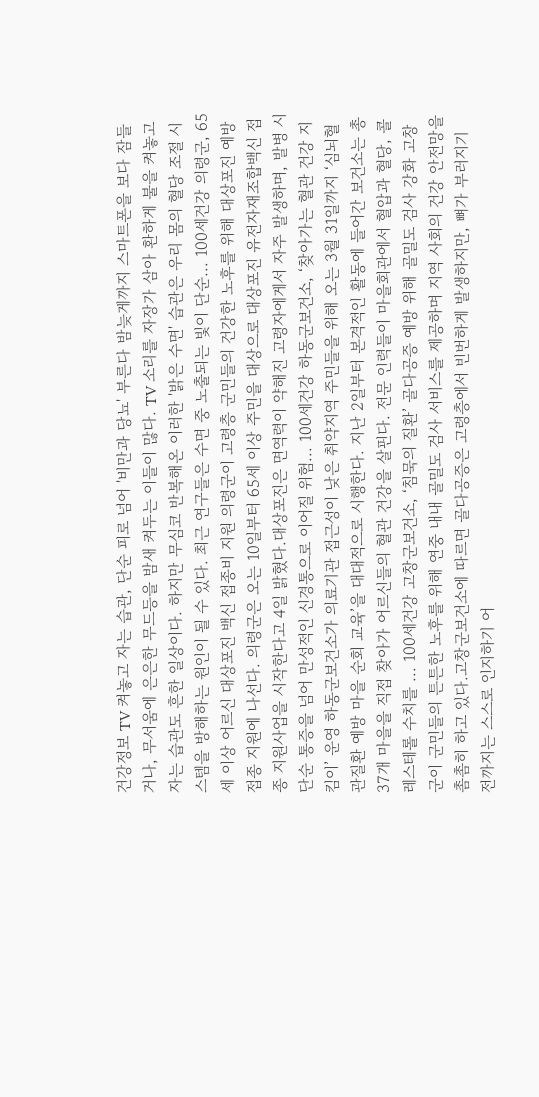건강정보 TV 켜놓고 자는 습관, 단순 피로 넘어 '비만과 당뇨' 부른다 밤늦게까지 스마트폰을 보다 잠들거나, 무서움에 은은한 무드등을 밤새 켜두는 이들이 많다. TV 소리를 자장가 삼아 환하게 불을 켜놓고 자는 습관도 흔한 일상이다. 하지만 무심코 반복해온 이러한 '밝은 수면' 습관은 우리 몸의 혈당 조절 시스템을 방해하는 원인이 될 수 있다. 최근 연구들은 수면 중 노출되는 빛이 단순... 100세건강 의령군, 65세 이상 어르신 대상포진 백신 접종비 지원 의령군이 고령층 군민들의 건강한 노후를 위해 대상포진 예방접종 지원에 나선다. 의령군은 오는 10일부터 65세 이상 주민을 대상으로 대상포진 유전자재조합백신 접종 지원사업을 시작한다고 4일 밝혔다.대상포진은 면역력이 약해진 고령자에게서 자주 발생하며, 발병 시 단순 통증을 넘어 만성적인 신경통으로 이어질 위험... 100세건강 하동군보건소, ‘찾아가는 혈관 건강 지킴이’ 운영 하동군보건소가 의료기관 접근성이 낮은 취약지역 주민들을 위해 오는 3월 31일까지 ‘심뇌혈관질환 예방 마을 순회 교육’을 대대적으로 시행한다. 지난 2일부터 본격적인 활동에 들어간 보건소는 총 37개 마을을 직접 찾아가 어르신들의 혈관 건강을 살핀다. 전문 인력들이 마을회관에서 혈압과 혈당, 콜레스테롤 수치를 ... 100세건강 고창군보건소, ‘침묵의 질환’ 골다공증 예방 위해 골밀도 검사 강화 고창군이 군민들의 튼튼한 노후를 위해 연중 내내 골밀도 검사 서비스를 제공하며 지역 사회의 건강 안전망을 촘촘히 하고 있다.고창군보건소에 따르면 골다공증은 고령층에서 빈번하게 발생하지만, 뼈가 부러지기 전까지는 스스로 인지하기 어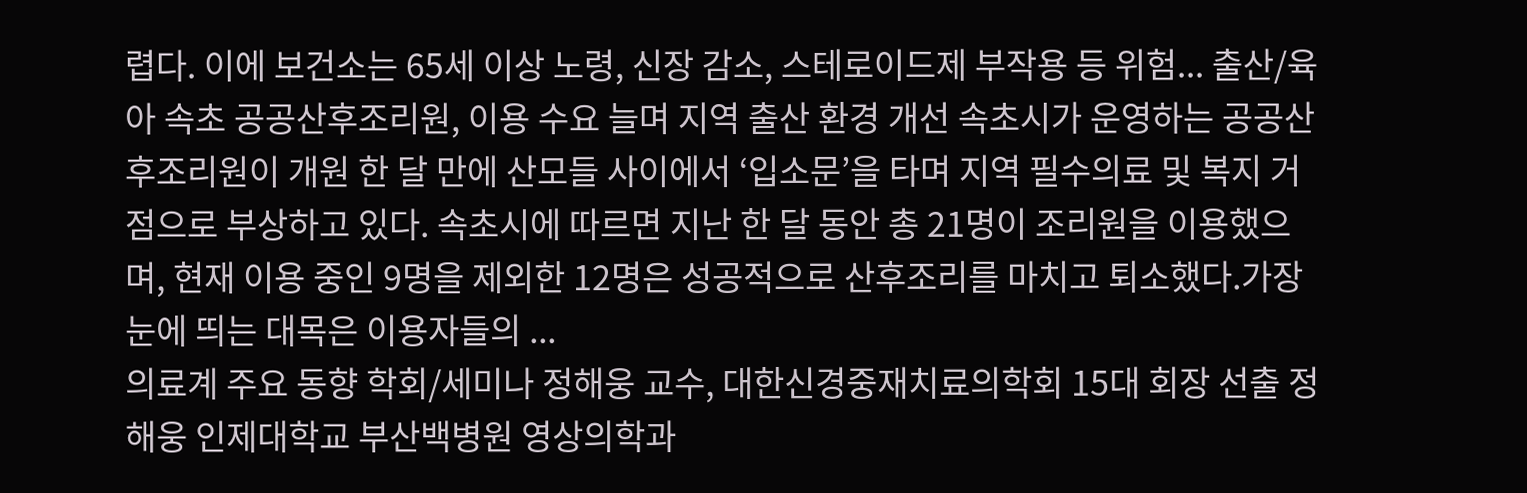렵다. 이에 보건소는 65세 이상 노령, 신장 감소, 스테로이드제 부작용 등 위험... 출산/육아 속초 공공산후조리원, 이용 수요 늘며 지역 출산 환경 개선 속초시가 운영하는 공공산후조리원이 개원 한 달 만에 산모들 사이에서 ‘입소문’을 타며 지역 필수의료 및 복지 거점으로 부상하고 있다. 속초시에 따르면 지난 한 달 동안 총 21명이 조리원을 이용했으며, 현재 이용 중인 9명을 제외한 12명은 성공적으로 산후조리를 마치고 퇴소했다.가장 눈에 띄는 대목은 이용자들의 ...
의료계 주요 동향 학회/세미나 정해웅 교수, 대한신경중재치료의학회 15대 회장 선출 정해웅 인제대학교 부산백병원 영상의학과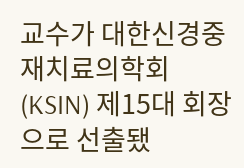교수가 대한신경중재치료의학회(KSIN) 제15대 회장으로 선출됐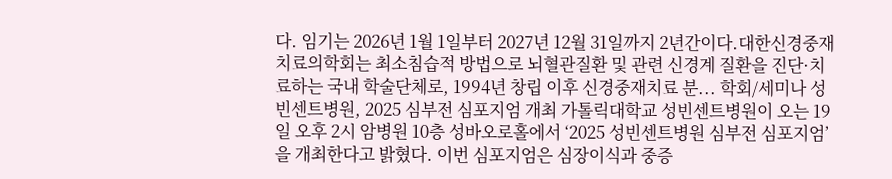다. 임기는 2026년 1월 1일부터 2027년 12월 31일까지 2년간이다.대한신경중재치료의학회는 최소침습적 방법으로 뇌혈관질환 및 관련 신경계 질환을 진단·치료하는 국내 학술단체로, 1994년 창립 이후 신경중재치료 분... 학회/세미나 성빈센트병원, 2025 심부전 심포지엄 개최 가톨릭대학교 성빈센트병원이 오는 19일 오후 2시 암병원 10층 성바오로홀에서 ‘2025 성빈센트병원 심부전 심포지엄’을 개최한다고 밝혔다. 이번 심포지엄은 심장이식과 중증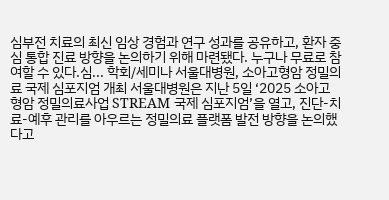심부전 치료의 최신 임상 경험과 연구 성과를 공유하고, 환자 중심 통합 진료 방향을 논의하기 위해 마련됐다. 누구나 무료로 참여할 수 있다.심... 학회/세미나 서울대병원, 소아고형암 정밀의료 국제 심포지엄 개최 서울대병원은 지난 5일 ‘2025 소아고형암 정밀의료사업 STREAM 국제 심포지엄’을 열고, 진단-치료-예후 관리를 아우르는 정밀의료 플랫폼 발전 방향을 논의했다고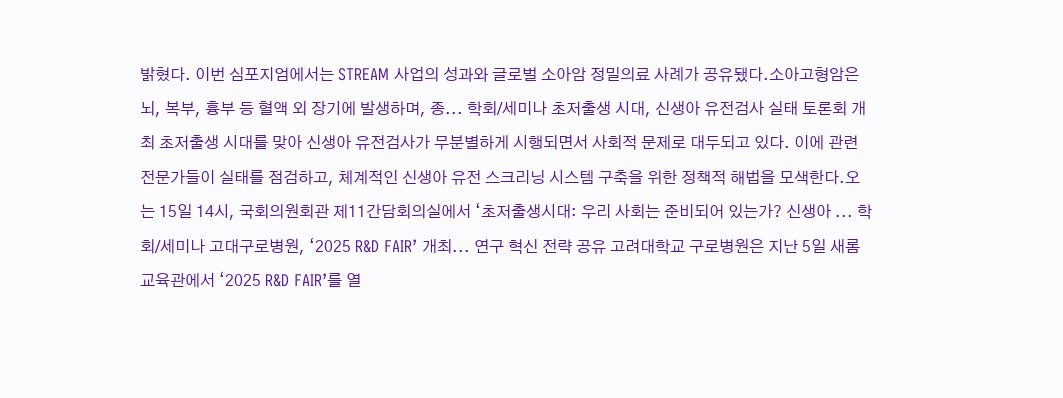밝혔다. 이번 심포지엄에서는 STREAM 사업의 성과와 글로벌 소아암 정밀의료 사례가 공유됐다.소아고형암은 뇌, 복부, 흉부 등 혈액 외 장기에 발생하며, 종... 학회/세미나 초저출생 시대, 신생아 유전검사 실태 토론회 개최 초저출생 시대를 맞아 신생아 유전검사가 무분별하게 시행되면서 사회적 문제로 대두되고 있다. 이에 관련 전문가들이 실태를 점검하고, 체계적인 신생아 유전 스크리닝 시스템 구축을 위한 정책적 해법을 모색한다.오는 15일 14시, 국회의원회관 제11간담회의실에서 ‘초저출생시대: 우리 사회는 준비되어 있는가? 신생아 ... 학회/세미나 고대구로병원, ‘2025 R&D FAIR’ 개최... 연구 혁신 전략 공유 고려대학교 구로병원은 지난 5일 새롬교육관에서 ‘2025 R&D FAIR’를 열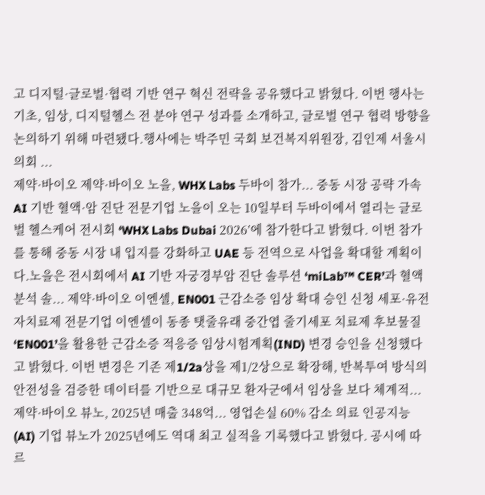고 디지털·글로벌·협력 기반 연구 혁신 전략을 공유했다고 밝혔다. 이번 행사는 기초, 임상, 디지털헬스 전 분야 연구 성과를 소개하고, 글로벌 연구 협력 방향을 논의하기 위해 마련됐다.행사에는 박주민 국회 보건복지위원장, 김인제 서울시의회 ...
제약·바이오 제약·바이오 노을, WHX Labs 두바이 참가... 중동 시장 공략 가속 AI 기반 혈액·암 진단 전문기업 노을이 오는 10일부터 두바이에서 열리는 글로벌 헬스케어 전시회 ‘WHX Labs Dubai 2026’에 참가한다고 밝혔다. 이번 참가를 통해 중동 시장 내 입지를 강화하고 UAE 등 전역으로 사업을 확대할 계획이다.노을은 전시회에서 AI 기반 자궁경부암 진단 솔루션 ‘miLab™ CER’과 혈액분석 솔... 제약·바이오 이엔셀, EN001 근감소증 임상 확대 승인 신청 세포·유전자치료제 전문기업 이엔셀이 동종 탯줄유래 중간엽 줄기세포 치료제 후보물질 ‘EN001’을 활용한 근감소증 적응증 임상시험계획(IND) 변경 승인을 신청했다고 밝혔다. 이번 변경은 기존 제1/2a상을 제1/2상으로 확장해, 반복투여 방식의 안전성을 검증한 데이터를 기반으로 대규모 환자군에서 임상을 보다 체계적... 제약·바이오 뷰노, 2025년 매출 348억... 영업손실 60% 감소 의료 인공지능(AI) 기업 뷰노가 2025년에도 역대 최고 실적을 기록했다고 밝혔다. 공시에 따르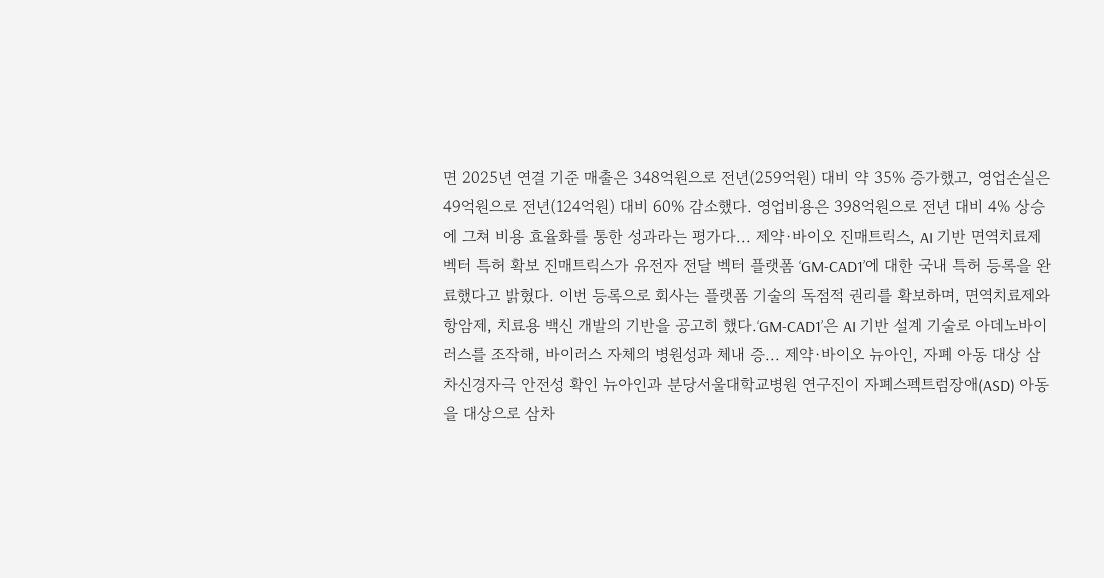면 2025년 연결 기준 매출은 348억원으로 전년(259억원) 대비 약 35% 증가했고, 영업손실은 49억원으로 전년(124억원) 대비 60% 감소했다. 영업비용은 398억원으로 전년 대비 4% 상승에 그쳐 비용 효율화를 통한 성과라는 평가다... 제약·바이오 진매트릭스, AI 기반 면역치료제 벡터 특허 확보 진매트릭스가 유전자 전달 벡터 플랫폼 ‘GM-CAD1’에 대한 국내 특허 등록을 완료했다고 밝혔다. 이번 등록으로 회사는 플랫폼 기술의 독점적 권리를 확보하며, 면역치료제와 항암제, 치료용 백신 개발의 기반을 공고히 했다.‘GM-CAD1’은 AI 기반 설계 기술로 아데노바이러스를 조작해, 바이러스 자체의 병원성과 체내 증... 제약·바이오 뉴아인, 자폐 아동 대상 삼차신경자극 안전성 확인 뉴아인과 분당서울대학교병원 연구진이 자폐스펙트럼장애(ASD) 아동을 대상으로 삼차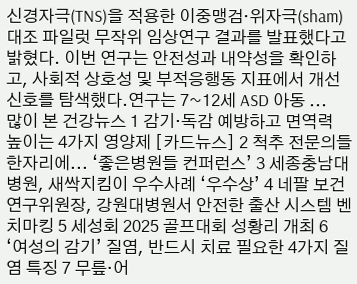신경자극(TNS)을 적용한 이중맹검·위자극(sham) 대조 파일럿 무작위 임상연구 결과를 발표했다고 밝혔다. 이번 연구는 안전성과 내약성을 확인하고, 사회적 상호성 및 부적응행동 지표에서 개선 신호를 탐색했다.연구는 7~12세 ASD 아동 ...
많이 본 건강뉴스 1 감기·독감 예방하고 면역력 높이는 4가지 영양제 [카드뉴스] 2 척추 전문의들 한자리에... ‘좋은병원들 컨퍼런스’ 3 세종충남대병원, 새싹지킴이 우수사례 ‘우수상’ 4 네팔 보건연구위원장, 강원대병원서 안전한 출산 시스템 벤치마킹 5 세성회 2025 골프대회 성황리 개최 6 ‘여성의 감기’ 질염, 반드시 치료 필요한 4가지 질염 특징 7 무릎·어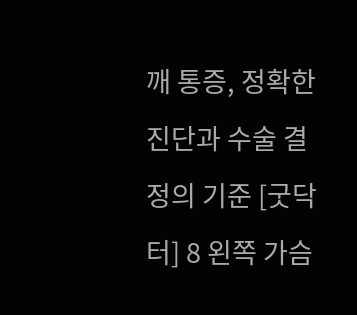깨 통증, 정확한 진단과 수술 결정의 기준 [굿닥터] 8 왼쪽 가슴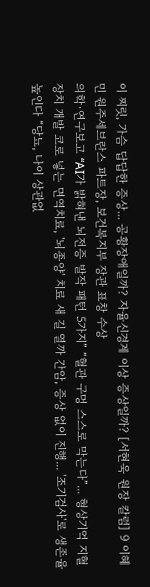이 찌릿, 가슴 답답한 증상... 공황장애일까? 자율신경계 이상 증상일까? [서현욱 원장 칼럼] 9 이혜민 원주세브란스 파트장, 보건복지부 장관 표창 수상
의학·연구보고 “AI가 밝혀낸 뇌전증 발작 패턴 5가지” “혈관 구멍 스스로 막는다”... 형상기억 지혈장치 개발 코로 넣는 면역치료, '뇌종양' 치료 새 길 열까 간암, 증상 없이 진행... '조기검사'로 생존율 높인다 “당뇨, 나이 상관없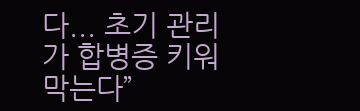다... 초기 관리가 합병증 키워막는다”